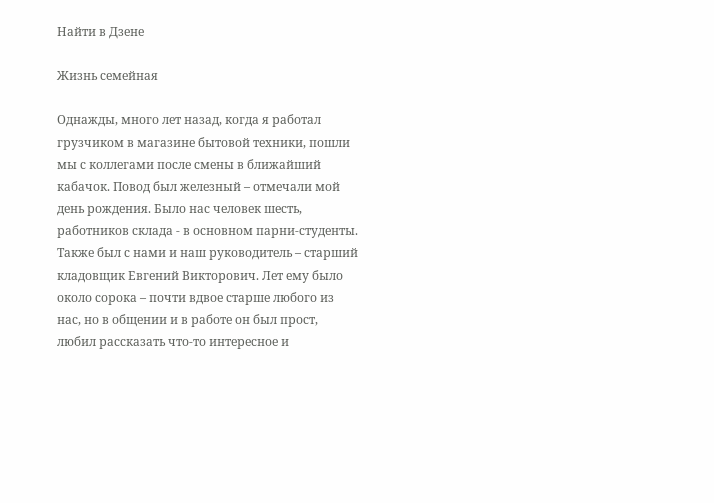Найти в Дзене

Жизнь семейная

Однажды, много лет назад, когда я работал грузчиком в магазине бытовой техники, пошли мы с коллегами после смены в ближайший кабачок. Повод был железный – отмечали мой день рождения. Было нас человек шесть, работников склада - в основном парни-студенты. Также был с нами и наш руководитель – старший кладовщик Евгений Викторович. Лет ему было около сорока – почти вдвое старше любого из нас, но в общении и в работе он был прост, любил рассказать что-то интересное и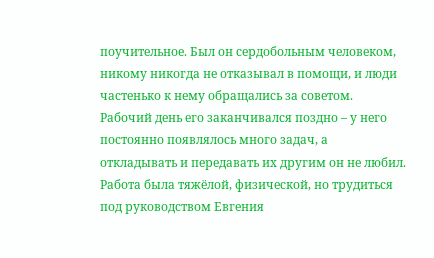поучительное. Был он сердобольным человеком, никому никогда не отказывал в помощи, и люди частенько к нему обращались за советом. Рабочий день его заканчивался поздно – у него постоянно появлялось много задач, а откладывать и передавать их другим он не любил. Работа была тяжёлой, физической, но трудиться под руководством Евгения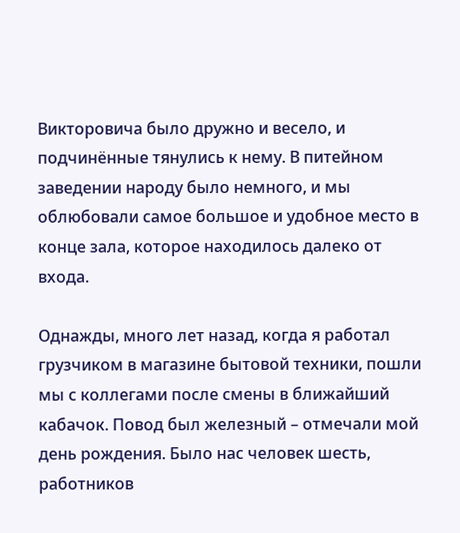Викторовича было дружно и весело, и подчинённые тянулись к нему. В питейном заведении народу было немного, и мы облюбовали самое большое и удобное место в конце зала, которое находилось далеко от входа.

Однажды, много лет назад, когда я работал грузчиком в магазине бытовой техники, пошли мы с коллегами после смены в ближайший кабачок. Повод был железный – отмечали мой день рождения. Было нас человек шесть, работников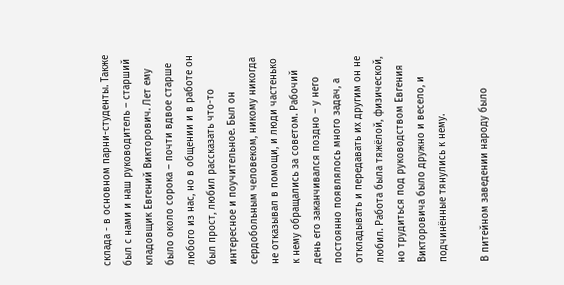склада - в основном парни-студенты. Также был с нами и наш руководитель – старший кладовщик Евгений Викторович. Лет ему было около сорока – почти вдвое старше любого из нас, но в общении и в работе он был прост, любил рассказать что-то интересное и поучительное. Был он сердобольным человеком, никому никогда не отказывал в помощи, и люди частенько к нему обращались за советом. Рабочий день его заканчивался поздно – у него постоянно появлялось много задач, а откладывать и передавать их другим он не любил. Работа была тяжёлой, физической, но трудиться под руководством Евгения Викторовича было дружно и весело, и подчинённые тянулись к нему.

В питейном заведении народу было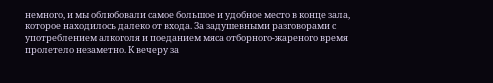немного, и мы облюбовали самое большое и удобное место в конце зала, которое находилось далеко от входа. За задушевными разговорами с употреблением алкоголя и поеданием мяса отборного-жареного время пролетело незаметно. К вечеру за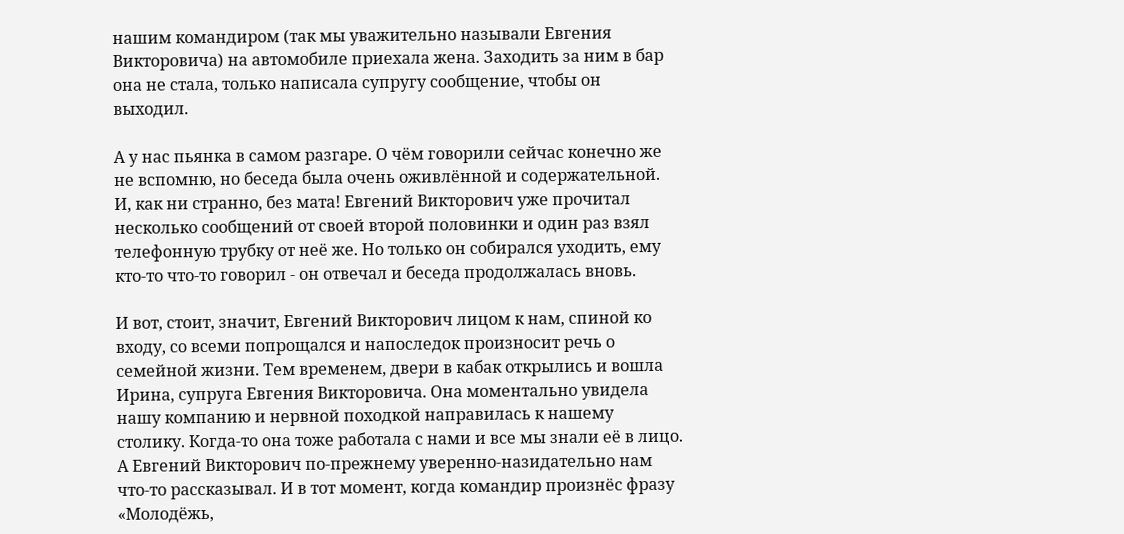нашим командиром (так мы уважительно называли Евгения Викторовича) на автомобиле приехала жена. Заходить за ним в бар она не стала, только написала супругу сообщение, чтобы он выходил.

А у нас пьянка в самом разгаре. О чём говорили сейчас конечно же не вспомню, но беседа была очень оживлённой и содержательной. И, как ни странно, без мата! Евгений Викторович уже прочитал несколько сообщений от своей второй половинки и один раз взял телефонную трубку от неё же. Но только он собирался уходить, ему кто-то что-то говорил - он отвечал и беседа продолжалась вновь.

И вот, стоит, значит, Евгений Викторович лицом к нам, спиной ко входу, со всеми попрощался и напоследок произносит речь о семейной жизни. Тем временем, двери в кабак открылись и вошла Ирина, супруга Евгения Викторовича. Она моментально увидела нашу компанию и нервной походкой направилась к нашему столику. Когда-то она тоже работала с нами и все мы знали её в лицо. А Евгений Викторович по-прежнему уверенно-назидательно нам что-то рассказывал. И в тот момент, когда командир произнёс фразу «Молодёжь,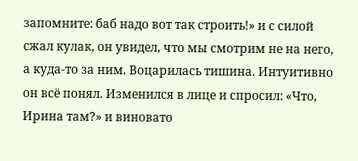запомните: баб надо вот так строить!» и с силой сжал кулак, он увидел, что мы смотрим не на него, а куда-то за ним. Воцарилась тишина. Интуитивно он всё понял. Изменился в лице и спросил: «Что, Ирина там?» и виновато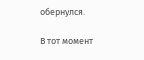обернулся.

В тот момент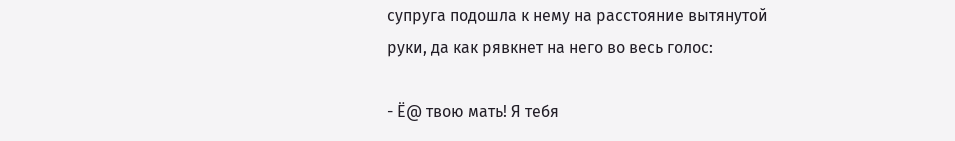супруга подошла к нему на расстояние вытянутой руки, да как рявкнет на него во весь голос:

- Ё@ твою мать! Я тебя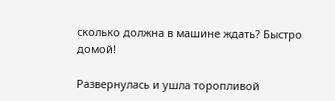сколько должна в машине ждать? Быстро домой!

Развернулась и ушла торопливой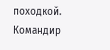походкой. Командир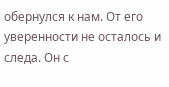обернулся к нам. От его уверенности не осталось и следа. Он с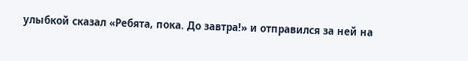улыбкой сказал «Ребята, пока. До завтра!» и отправился за ней на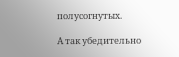полусогнутых.

А так убедительно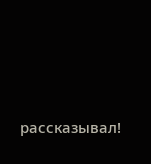рассказывал!